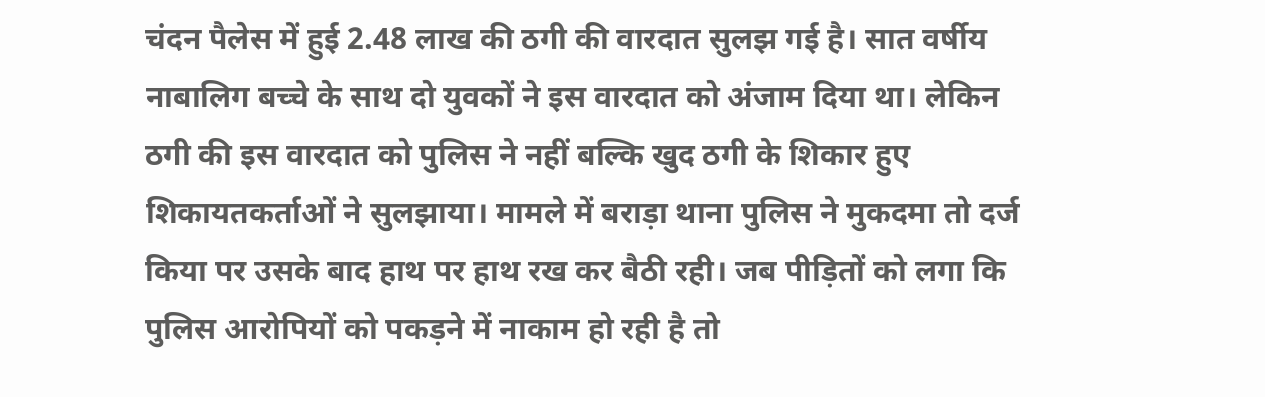चंदन पैलेस में हुई 2.48 लाख की ठगी की वारदात सुलझ गई है। सात वर्षीय नाबालिग बच्चे के साथ दो युवकों ने इस वारदात को अंजाम दिया था। लेकिन ठगी की इस वारदात को पुलिस ने नहीं बल्कि खुद ठगी के शिकार हुए शिकायतकर्ताओं ने सुलझाया। मामले में बराड़ा थाना पुलिस ने मुकदमा तो दर्ज किया पर उसके बाद हाथ पर हाथ रख कर बैठी रही। जब पीड़ितों को लगा कि पुलिस आरोपियों को पकड़ने में नाकाम हो रही है तो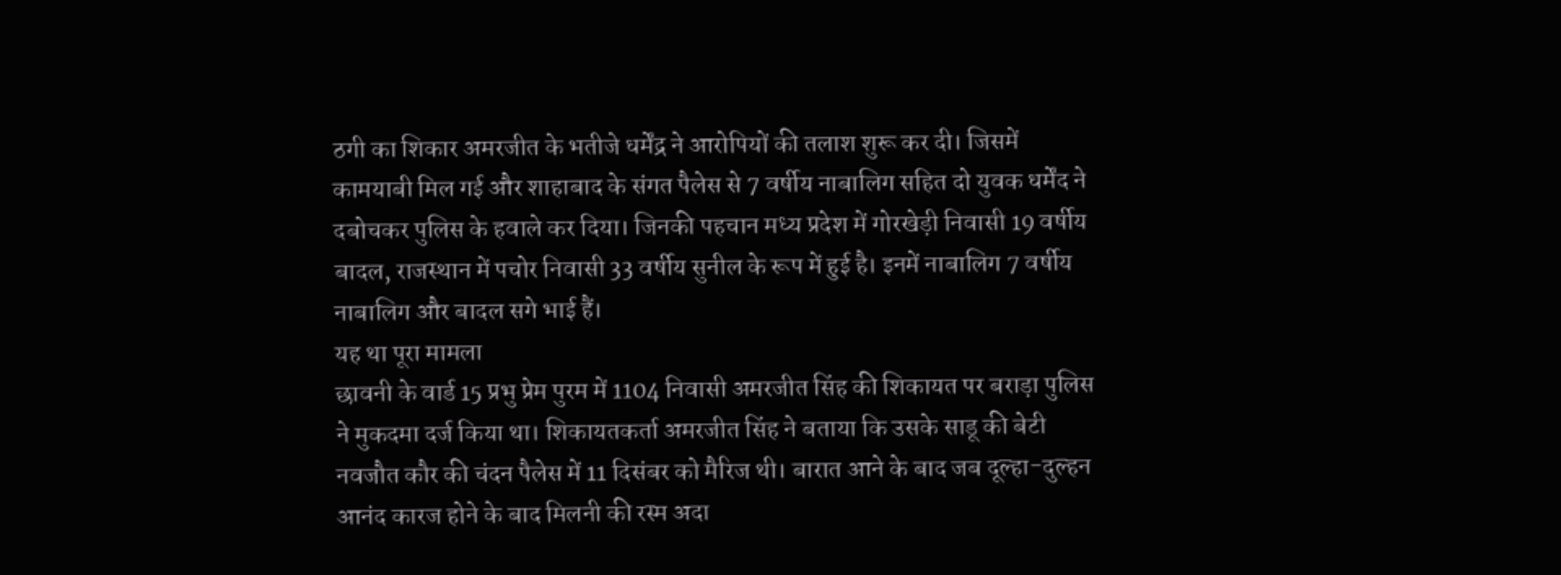ठगी का शिकार अमरजीत के भतीजे धर्मेंद्र ने आरोपियों की तलाश शुरू कर दी। जिसमें कामयाबी मिल गई और शाहाबाद के संगत पैलेस से 7 वर्षीय नाबालिग सहित दो युवक धर्मेंद ने दबोचकर पुलिस के हवाले कर दिया। जिनकी पहचान मध्य प्रदेश में गोरखेड़ी निवासी 19 वर्षीय बादल, राजस्थान में पचोर निवासी 33 वर्षीय सुनील के रूप में हुई है। इनमें नाबालिग 7 वर्षीय नाबालिग और बादल सगे भाई हैं।
यह था पूरा मामला
छावनी के वार्ड 15 प्रभु प्रेम पुरम में 1104 निवासी अमरजीत सिंह की शिकायत पर बराड़ा पुलिस ने मुकदमा दर्ज किया था। शिकायतकर्ता अमरजीत सिंह ने बताया कि उसके साडू की बेटी नवजौत कौर की चंदन पैलेस में 11 दिसंबर को मैरिज थी। बारात आने के बाद जब दूल्हा-दुल्हन आनंद कारज होने के बाद मिलनी की रस्म अदा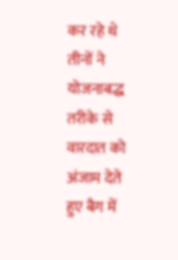कर रहे थे तीनों ने योजनाबद्ध तरीके से वारदात को अंजाम देते हुए बैग में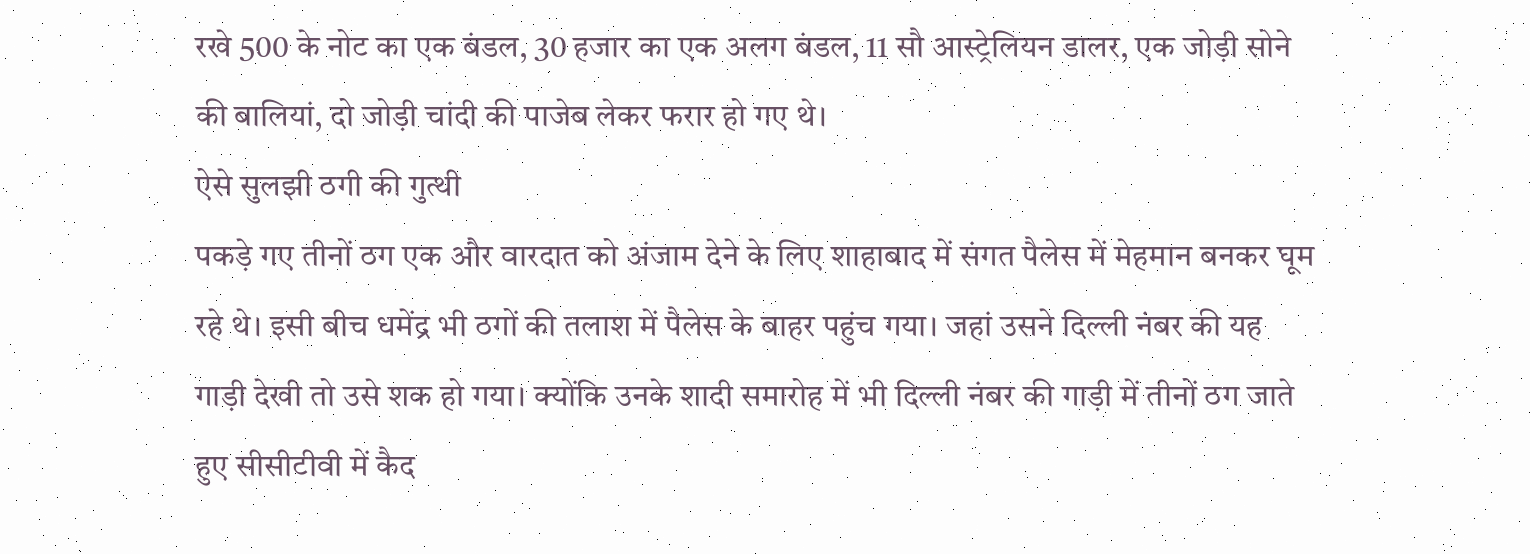रखे 500 के नोट का एक बंडल, 30 हजार का एक अलग बंडल, 11 सौ आस्ट्रेलियन डालर, एक जोड़ी सोने की बालियां, दो जोड़ी चांदी की पाजेब लेकर फरार हो गए थे।
ऐसे सुलझी ठगी की गुत्थी
पकड़े गए तीनों ठग एक और वारदात को अंजाम देने के लिए शाहाबाद में संगत पैलेस में मेहमान बनकर घूम रहे थे। इसी बीच धमेंद्र भी ठगों की तलाश में पैलेस के बाहर पहुंच गया। जहां उसने दिल्ली नंबर की यह गाड़ी देखी तो उसे शक हो गया। क्योंकि उनके शादी समारोह में भी दिल्ली नंबर की गाड़ी में तीनों ठग जाते हुए सीसीटीवी में कैद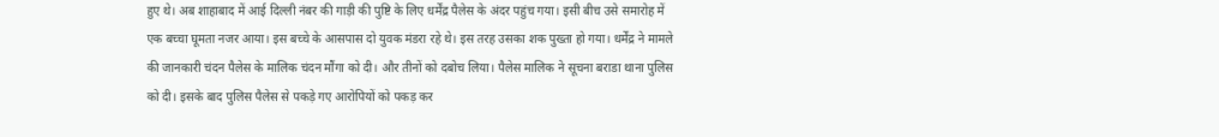हुए थे। अब शाहाबाद में आई दिल्ली नंबर की गाड़ी की पुष्टि के लिए धर्मेंद्र पैलेस के अंदर पहुंच गया। इसी बीच उसे समारोह में एक बच्चा घूमता नजर आया। इस बच्चे के आसपास दो युवक मंडरा रहे थे। इस तरह उसका शक पुख्ता हो गया। धर्मेंद्र ने मामले की जानकारी चंदन पैलेस के मालिक चंदन मौंगा को दी। और तीनों को दबोच लिया। पैलेस मालिक ने सूचना बराडा थाना पुलिस को दी। इसके बाद पुलिस पैलेस से पकड़े गए आरोपियों को पकड़ कर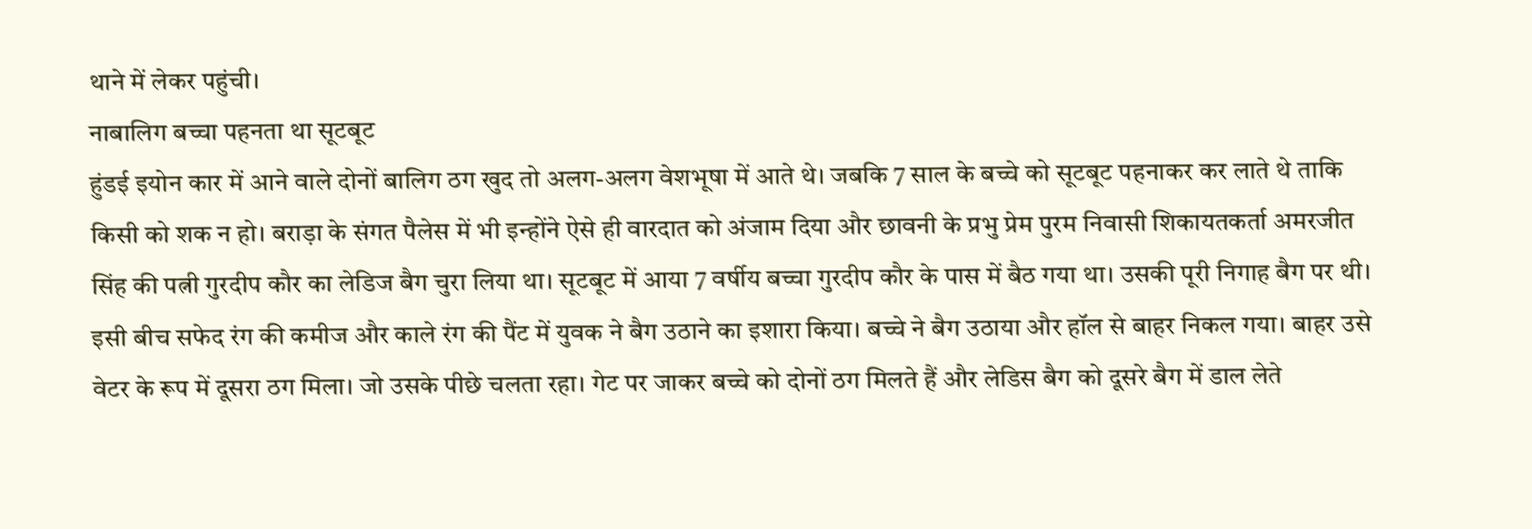थाने में लेकर पहुंची।
नाबालिग बच्चा पहनता था सूटबूट
हुंडई इयोन कार में आने वाले दोनों बालिग ठग खुद तो अलग-अलग वेशभूषा में आते थे। जबकि 7 साल के बच्चे को सूटबूट पहनाकर कर लाते थे ताकि किसी को शक न हो। बराड़ा के संगत पैलेस में भी इन्होंने ऐसे ही वारदात को अंजाम दिया और छावनी के प्रभु प्रेम पुरम निवासी शिकायतकर्ता अमरजीत सिंह की पत्नी गुरदीप कौर का लेडिज बैग चुरा लिया था। सूटबूट में आया 7 वर्षीय बच्चा गुरदीप कौर के पास में बैठ गया था। उसकी पूरी निगाह बैग पर थी। इसी बीच सफेद रंग की कमीज और काले रंग की पैंट में युवक ने बैग उठाने का इशारा किया। बच्चे ने बैग उठाया और हॉल से बाहर निकल गया। बाहर उसे वेटर के रूप में दूसरा ठग मिला। जो उसके पीछे चलता रहा। गेट पर जाकर बच्चे को दोनों ठग मिलते हैं और लेडिस बैग को दूसरे बैग में डाल लेते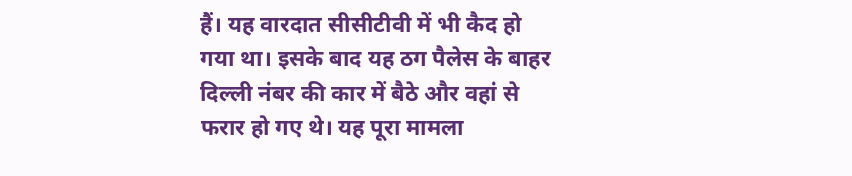हैं। यह वारदात सीसीटीवी में भी कैद हो गया था। इसके बाद यह ठग पैलेस के बाहर दिल्ली नंबर की कार में बैठे और वहां से फरार हो गए थे। यह पूरा मामला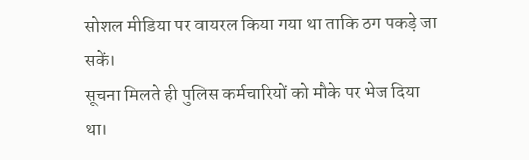सोशल मीडिया पर वायरल किया गया था ताकि ठग पकड़े जा सकें।
सूचना मिलते ही पुलिस कर्मचारियों को मौके पर भेज दिया था।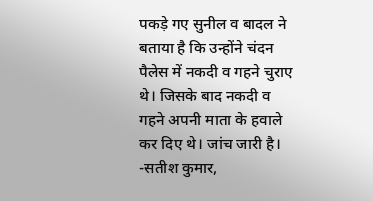पकड़े गए सुनील व बादल ने बताया है कि उन्होंने चंदन पैलेस में नकदी व गहने चुराए थे। जिसके बाद नकदी व गहने अपनी माता के हवाले कर दिए थे। जांच जारी है।
-सतीश कुमार,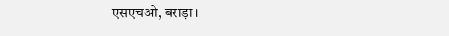एसएचओ, बराड़ा।